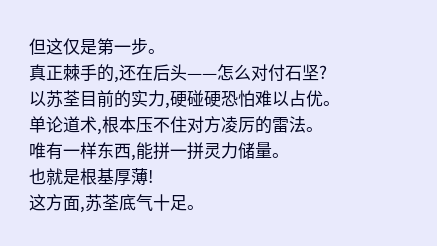但这仅是第一步。
真正棘手的,还在后头——怎么对付石坚?
以苏荃目前的实力,硬碰硬恐怕难以占优。
单论道术,根本压不住对方凌厉的雷法。
唯有一样东西,能拼一拼灵力储量。
也就是根基厚薄!
这方面,苏荃底气十足。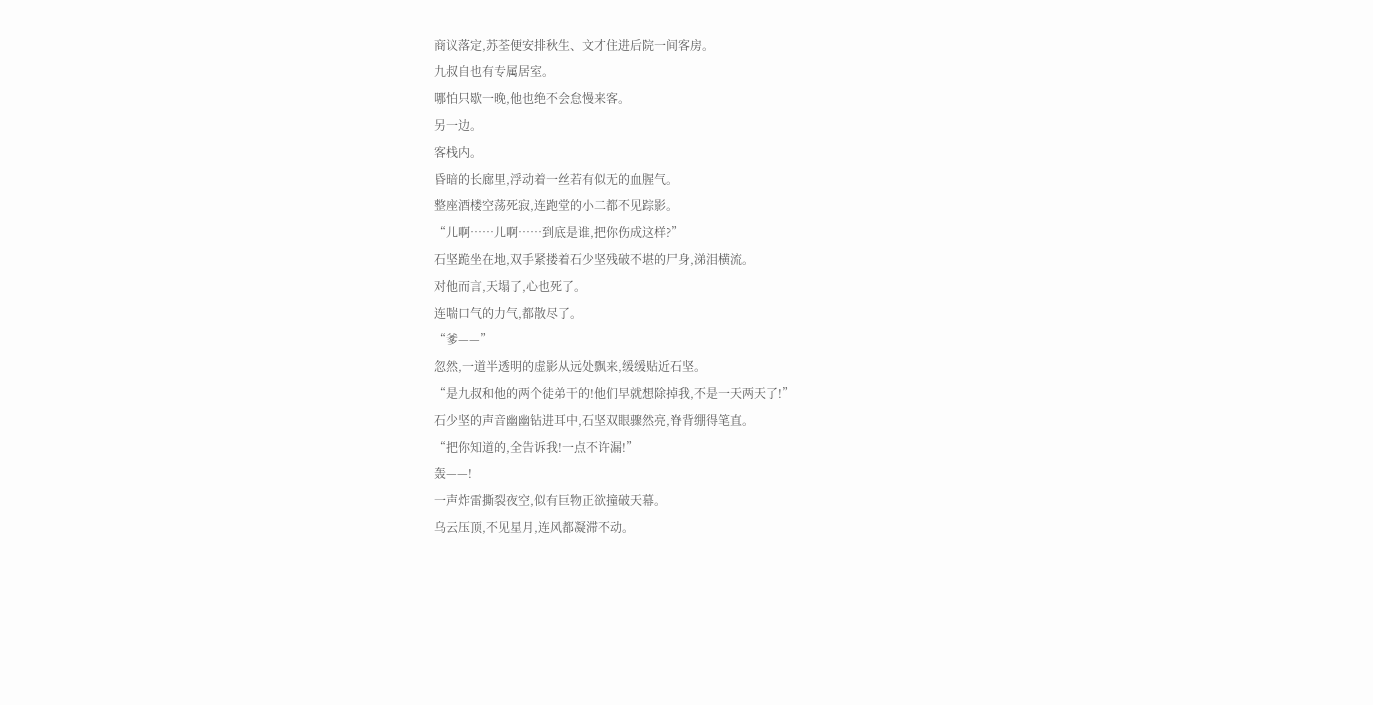商议落定,苏荃便安排秋生、文才住进后院一间客房。
九叔自也有专属居室。
哪怕只歇一晚,他也绝不会怠慢来客。
另一边。
客栈内。
昏暗的长廊里,浮动着一丝若有似无的血腥气。
整座酒楼空荡死寂,连跑堂的小二都不见踪影。
“儿啊……儿啊……到底是谁,把你伤成这样?”
石坚跪坐在地,双手紧搂着石少坚残破不堪的尸身,涕泪横流。
对他而言,天塌了,心也死了。
连喘口气的力气,都散尽了。
“爹——”
忽然,一道半透明的虚影从远处飘来,缓缓贴近石坚。
“是九叔和他的两个徒弟干的!他们早就想除掉我,不是一天两天了!”
石少坚的声音幽幽钻进耳中,石坚双眼骤然亮,脊背绷得笔直。
“把你知道的,全告诉我!一点不许漏!”
轰——!
一声炸雷撕裂夜空,似有巨物正欲撞破天幕。
乌云压顶,不见星月,连风都凝滞不动。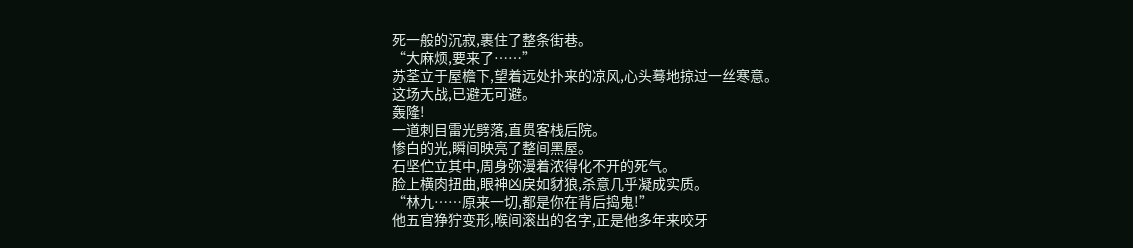死一般的沉寂,裹住了整条街巷。
“大麻烦,要来了……”
苏荃立于屋檐下,望着远处扑来的凉风,心头蓦地掠过一丝寒意。
这场大战,已避无可避。
轰隆!
一道刺目雷光劈落,直贯客栈后院。
惨白的光,瞬间映亮了整间黑屋。
石坚伫立其中,周身弥漫着浓得化不开的死气。
脸上横肉扭曲,眼神凶戾如豺狼,杀意几乎凝成实质。
“林九……原来一切,都是你在背后捣鬼!”
他五官狰狞变形,喉间滚出的名字,正是他多年来咬牙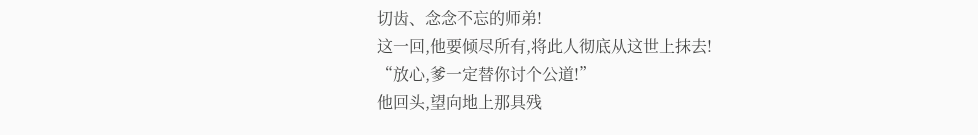切齿、念念不忘的师弟!
这一回,他要倾尽所有,将此人彻底从这世上抹去!
“放心,爹一定替你讨个公道!”
他回头,望向地上那具残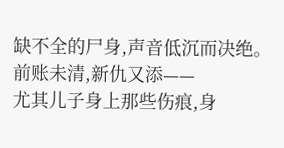缺不全的尸身,声音低沉而决绝。
前账未清,新仇又添——
尤其儿子身上那些伤痕,身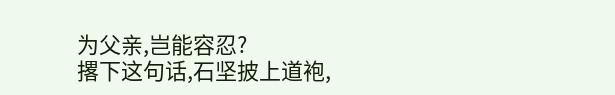为父亲,岂能容忍?
撂下这句话,石坚披上道袍,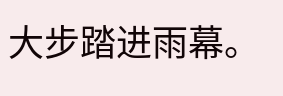大步踏进雨幕。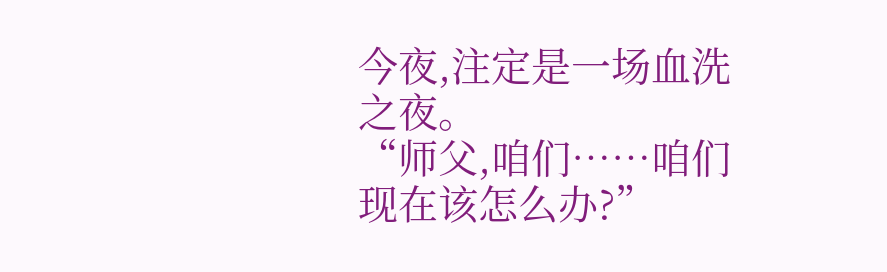今夜,注定是一场血洗之夜。
“师父,咱们……咱们现在该怎么办?”